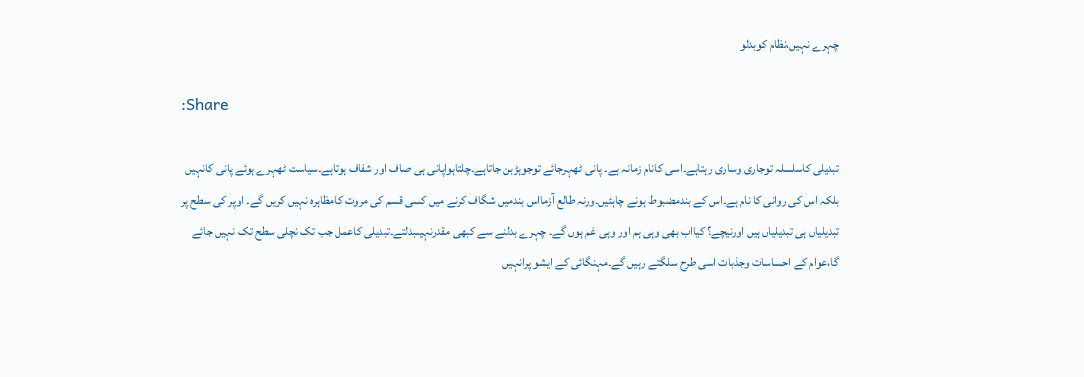چہرے نہیں،نظام کوبدلو

:Share

تبدیلی کاسلسلہ توجاری وساری رہتاہے۔اسی کانام زمانہ ہے۔ پانی ٹھہرجائے توجوہڑبن جاتاہے۔چلتاہواپانی ہی صاف اور شفاف ہوتاہے۔سیاست ٹھہرے ہوئے پانی کانہیں بلکہ اس کی روانی کا نام ہے۔اس کے بندمضبوط ہونے چاہئیں۔ورنہ طالع آزمااس بندمیں شگاف کرنے میں کسی قسم کی مروت کامظاہرہ نہیں کریں گے۔ اوپر کی سطح پر تبدیلیاں ہی تبدیلیاں ہیں اورنیچے؟ کیااب بھی وہی ہم اور وہی غم ہوں گے۔ چہرے بدلنے سے کبھی مقدرنہیںبدلتے۔تبدیلی کاعمل جب تک نچلی سطح تک نہیں جائے گا،عوام کے احساسات وجذبات اسی طرح سلگتے رہیں گے۔مہنگائی کے ایشو پرانہیں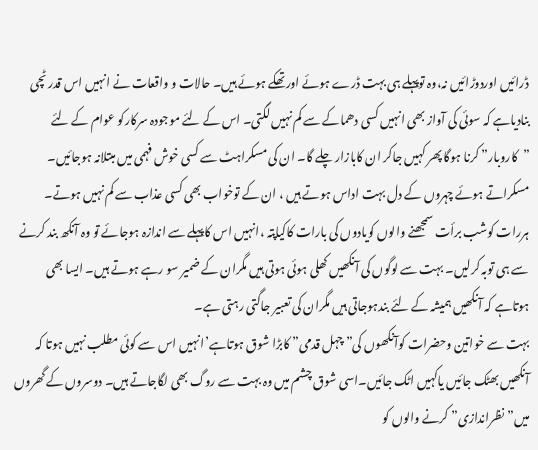ڈرائیں اوردوڑائیں نہ،وہ توپہلے ہی بہت ڈرے ہوئے اورتھکے ہوئے ہیں۔ حالات و واقعات نے انہیں اس قدر ٹچی بنادیاہے کہ سوئی کی آواز بھی انہیں کسی دھماکے سے کم نہیں لگتی۔ اس کے لئے موجودہ سرکارکو عوام کے لئے ”کاروبار” کرنا ہوگا پھر کہیں جاکر ان کابازار چلے گا۔ ان کی مسکراہٹ سے کسی خوش فہمی میں مبتلانہ ہوجائیں۔ مسکراتے ہوئے چہروں کے دل بہت اداس ہوتے ہیں ، ان کے توخواب بھی کسی عذاب سے کم نہیں ہوتے۔ ہررات کوشب برأت سمجھنے والوں کویادوں کی بارات کاکیاپتہ ،انہیں اس کاپہلے سے اندازہ ہوجائے تو وہ آنکھ بند کرنے سے ہی توبہ کرلیں۔ بہت سے لوگوں کی آنکھیں کھلی ہوئی ہوتی ہیں مگران کے ضمیر سو رہے ہوتے ہیں۔ ایسا بھی ہوتاہے کہ آنکھیں ہمیشہ کے لئے بندہوجاتی ہیں مگران کی تعبیر جاگتی رہتی ہے۔
بہت سے خواتین وحضرات کوآنکھوں کی”چہل قدمی” کابڑا شوق ہوتاہے’انہیں اس سے کوئی مطلب نہیں ہوتا کہ آنکھیں بھٹک جائیں یاکہیں اٹک جائیں۔اسی شوق چشم میں وہ بہت سے روگ بھی لگاجاتے ہیں۔ دوسروں کے گھروں میں”نظراندازی” کرنے والوں کو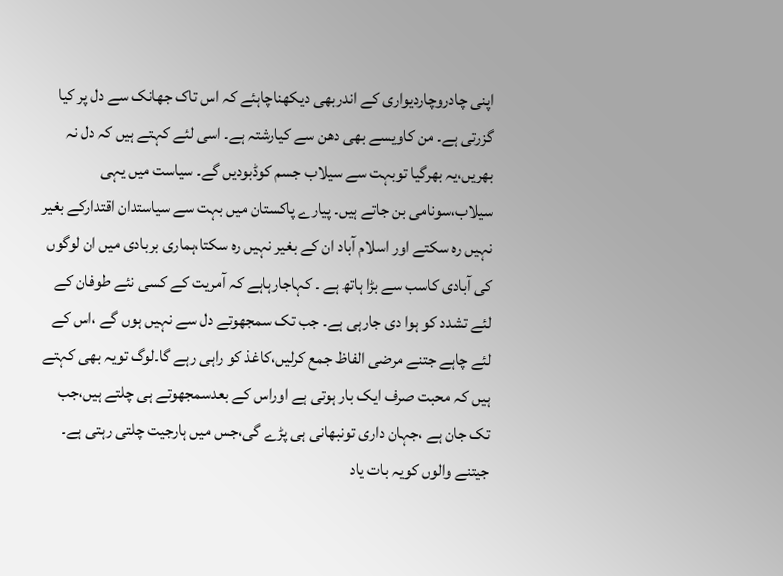اپنی چادروچاردیواری کے اندربھی دیکھناچاہئے کہ اس تاک جھانک سے دل پر کیا گزرتی ہے۔ من کاویسے بھی دھن سے کیارشتہ ہے۔ اسی لئے کہتے ہیں کہ دل نہ بھریں،یہ بھرگیا توبہت سے سیلاب جسم کوڈبودیں گے۔ سیاست میں یہی سیلاب،سونامی بن جاتے ہیں۔ پیارے پاکستان میں بہت سے سیاستدان اقتدارکے بغیر نہیں رہ سکتے اور اسلام آباد ان کے بغیر نہیں رہ سکتا،ہماری بربادی میں ان لوگوں کی آبادی کاسب سے بڑا ہاتھ ہے ۔ کہاجارہاہے کہ آمریت کے کسی نئے طوفان کے لئے تشدد کو ہوا دی جارہی ہے۔ جب تک سمجھوتے دل سے نہیں ہوں گے ،اس کے لئے چاہے جتنے مرضی الفاظ جمع کرلیں،کاغذ کو راہی رہے گا۔لوگ تویہ بھی کہتے ہیں کہ محبت صرف ایک بار ہوتی ہے اوراس کے بعدسمجھوتے ہی چلتے ہیں،جب تک جان ہے ،جہان داری تونبھانی ہی پڑے گی،جس میں ہارجیت چلتی رہتی ہے۔ جیتنے والوں کویہ بات یاد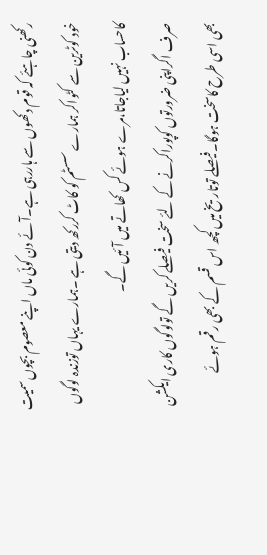رکھنی چاہئے کہ قوم دکھوں سے ہاررہی ہے۔آئے دن کوئی ماں اپنے معصوم بچوں سمیت خود کوٹرین سے کٹواکر ہمارے سسٹم کو کاٹ کررکھ دیتی ہے ۔ہمارے یہاں توزندہ لوگوں کاحساب نہیں لیاجاتا،مرے ہوئے کس کھاتے میں آئیں گے۔
صرف اگراپنی ضرورتوں کوپوراکرنے کے لئے سخت فیصلے کریں گے تولوگوں کاری ایکشن بھی اسی طرح کاسخت ہوگا۔فیصلے توتاریخ میں کچھ اس قسم کے بھی رقم ہوئے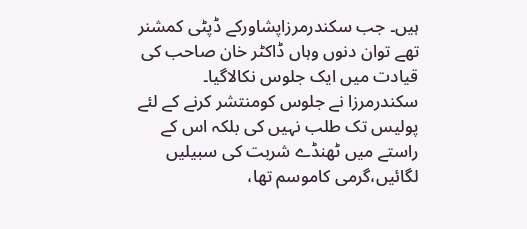ہیں۔ جب سکندرمرزاپشاورکے ڈپٹی کمشنر تھے توان دنوں وہاں ڈاکٹر خان صاحب کی قیادت میں ایک جلوس نکالاگیا۔ سکندرمرزا نے جلوس کومنتشر کرنے کے لئے پولیس تک طلب نہیں کی بلکہ اس کے راستے میں ٹھنڈے شربت کی سبیلیں لگائیں،گرمی کاموسم تھا،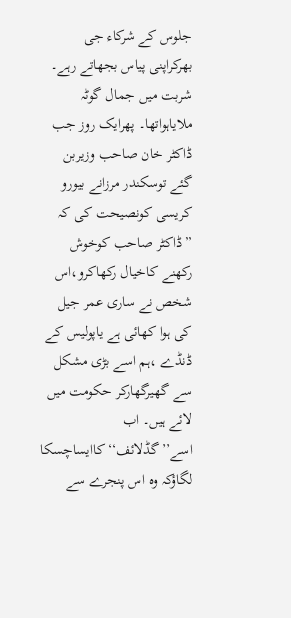جلوس کے شرکاء جی بھرکراپنی پیاس بجھاتے رہے۔ شربت میں جمال گوٹہ ملایاہواتھا۔ پھرایک روز جب ڈاکٹر خان صاحب وزیربن گئے توسکندر مرزانے بیورو کریسی کونصیحت کی کہ ”ڈاکٹر صاحب کوخوش رکھنے کاخیال رکھاکرو،اس شخص نے ساری عمر جیل کی ہوا کھائی ہے یاپولیس کے ڈنڈے ،ہم اسے بڑی مشکل سے گھیرگھارکر حکومت میں لائے ہیں۔ اب اسے’’گڈلائف‘‘کاایساچسکا لگاؤکہ وہ اس پنجرے سے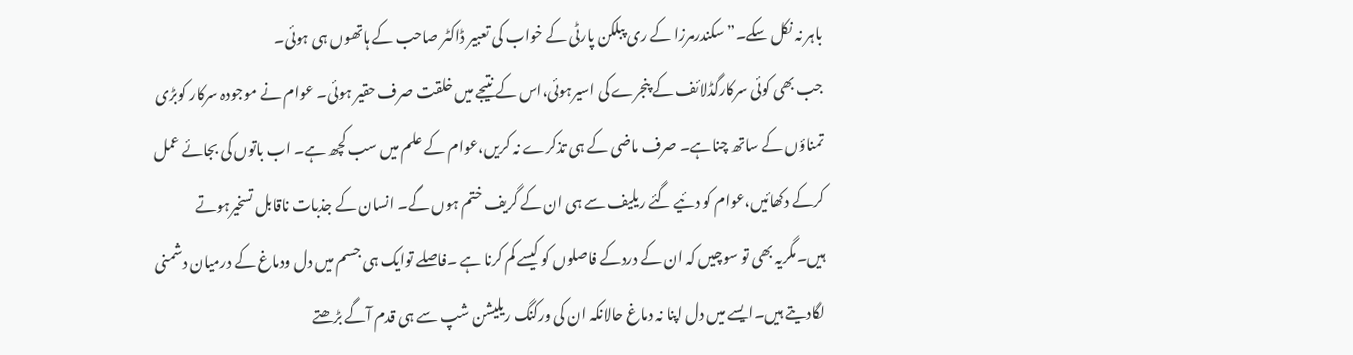باہر نہ نکل سکے۔” سکندرمرزا کے ری پبلکن پارٹی کے خواب کی تعبیر ڈاکٹر صاحب کے ہاتھوں ہی ہوئی۔
جب بھی کوئی سرکارگڈلائف کے پنجرے کی اسیرہوئی،اس کے نتیجے میں خلقت صرف حقیر ہوئی۔ عوام نے موجودہ سرکار کوبڑی تمناؤں کے ساتھ چناہے۔ صرف ماضی کے ہی تذکرے نہ کریں،عوام کے علم میں سب کچھ ہے۔ اب باتوں کی بجائے عمل کرکے دکھائیں،عوام کو دئیے گئے ریلیف سے ہی ان کے گریف ختم ہوں گے۔ انسان کے جذبات ناقابل تسخیرہوتے ہیں۔مگریہ بھی تو سوچیں کہ ان کے دردکے فاصلوں کو کیسے کم کرنا ہے ۔فاصلے توایک ہی جسم میں دل ودماغ کے درمیان دشمنی لگادیتے ہیں۔ایسے میں دل اپنا نہ دماغ حالانکہ ان کی ورکنگ ریلیشن شپ سے ہی قدم آگے بڑھتے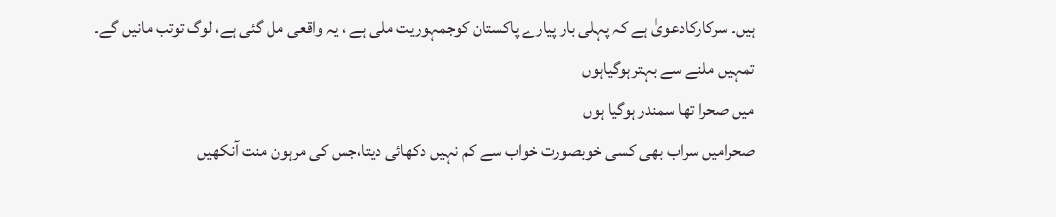ہیں۔ سرکارکادعویٰ ہے کہ پہلی بار پیارے پاکستان کوجمہوریت ملی ہے ، یہ واقعی مل گئی ہے، لوگ توتب مانیں گے۔
تمہیں ملنے سے بہترہوگیاہوں
میں صحرا تھا سمندر ہوگیا ہوں
صحرامیں سراب بھی کسی خوبصورت خواب سے کم نہیں دکھائی دیتا،جس کی مرہون منت آنکھیں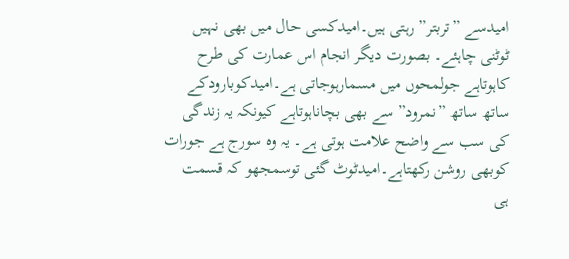امیدسے ”تربتر” رہتی ہیں۔امیدکسی حال میں بھی نہیں ٹوٹنی چاہئے۔ بصورت دیگر انجام اس عمارت کی طرح کاہوتاہے جولمحوں میں مسمارہوجاتی ہے۔امیدکوبارودکے ساتھ ساتھ ”نمرود” سے بھی بچاناہوتاہے کیونکہ یہ زندگی کی سب سے واضح علامت ہوتی ہے۔ یہ وہ سورج ہے جورات کوبھی روشن رکھتاہے۔امیدٹوٹ گئی توسمجھو کہ قسمت ہی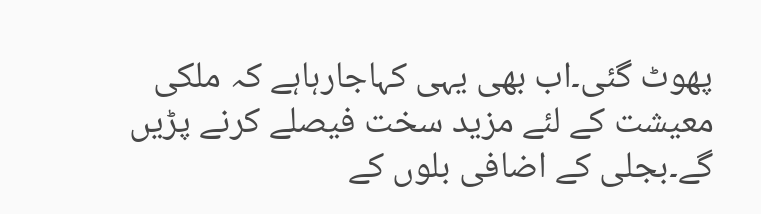پھوٹ گئی۔اب بھی یہی کہاجارہاہے کہ ملکی معیشت کے لئے مزید سخت فیصلے کرنے پڑیں گے۔بجلی کے اضافی بلوں کے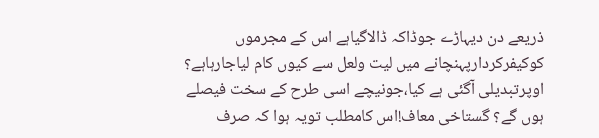ذریعے دن دیہاڑے جوڈاکہ ڈالاگیاہے اس کے مجرموں کوکیفرکردارپہنچانے میں لیت ولعل سے کیوں کام لیاجارہاہے؟ اوپرتبدیلی آگئی ہے کیا،جونیچے اسی طرح کے سخت فیصلے ہوں گے؟ گستاخی معاف!اس کامطلب تویہ ہوا کہ صرف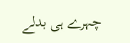چہرے ہی بدلے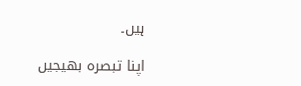ہیں۔

اپنا تبصرہ بھیجیں